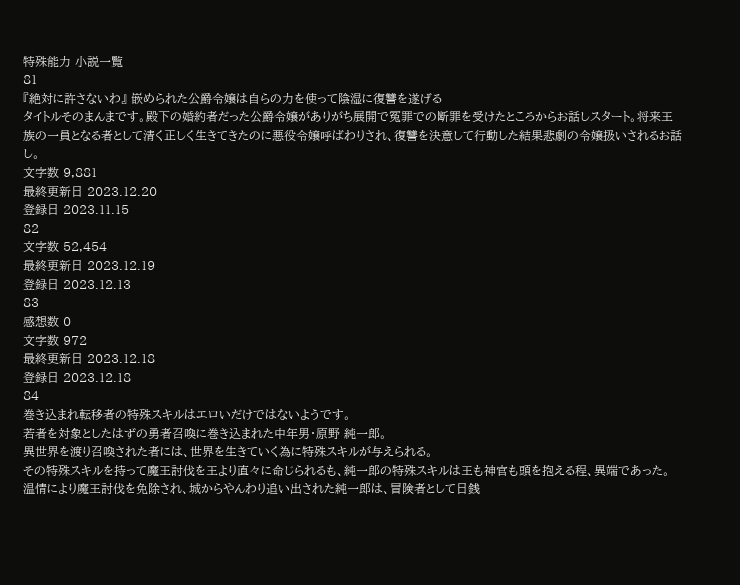特殊能力 小説一覧
81
『絶対に許さないわ』 嵌められた公爵令嬢は自らの力を使って陰湿に復讐を遂げる
タイトルそのまんまです。殿下の婚約者だった公爵令嬢がありがち展開で冤罪での断罪を受けたところからお話しスタート。将来王族の一員となる者として清く正しく生きてきたのに悪役令嬢呼ばわりされ、復讐を決意して行動した結果悲劇の令嬢扱いされるお話し。
文字数 9,881
最終更新日 2023.12.20
登録日 2023.11.15
82
文字数 52,454
最終更新日 2023.12.19
登録日 2023.12.13
83
感想数 0
文字数 972
最終更新日 2023.12.18
登録日 2023.12.18
84
巻き込まれ転移者の特殊スキルはエロいだけではないようです。
若者を対象としたはずの勇者召喚に巻き込まれた中年男・原野 純一郎。
異世界を渡り召喚された者には、世界を生きていく為に特殊スキルが与えられる。
その特殊スキルを持って魔王討伐を王より直々に命じられるも、純一郎の特殊スキルは王も神官も頭を抱える程、異端であった。
温情により魔王討伐を免除され、城からやんわり追い出された純一郎は、冒険者として日銭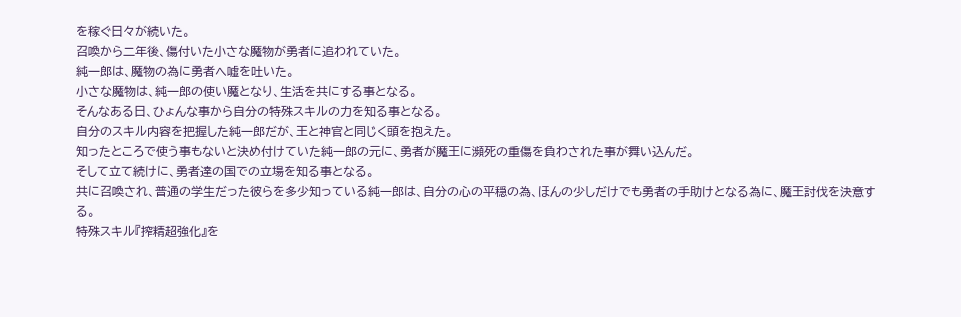を稼ぐ日々が続いた。
召喚から二年後、傷付いた小さな魔物が勇者に追われていた。
純一郎は、魔物の為に勇者へ嘘を吐いた。
小さな魔物は、純一郎の使い魔となり、生活を共にする事となる。
そんなある日、ひょんな事から自分の特殊スキルの力を知る事となる。
自分のスキル内容を把握した純一郎だが、王と神官と同じく頭を抱えた。
知ったところで使う事もないと決め付けていた純一郎の元に、勇者が魔王に瀕死の重傷を負わされた事が舞い込んだ。
そして立て続けに、勇者達の国での立場を知る事となる。
共に召喚され、普通の学生だった彼らを多少知っている純一郎は、自分の心の平穏の為、ほんの少しだけでも勇者の手助けとなる為に、魔王討伐を決意する。
特殊スキル『搾精超強化』を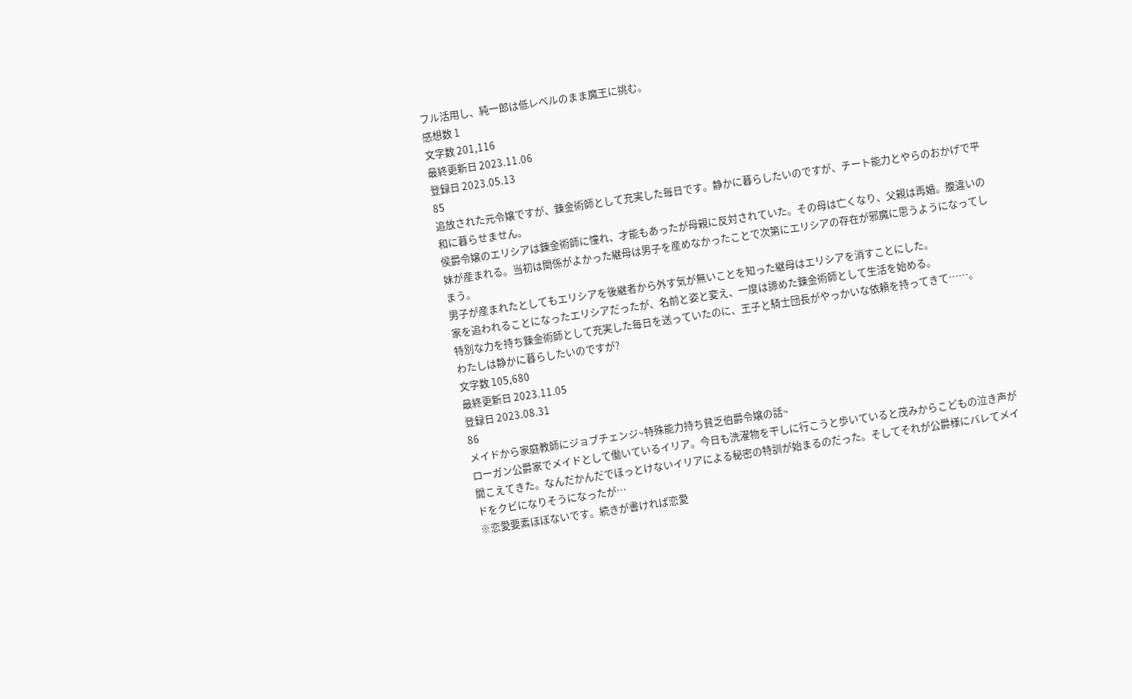フル活用し、純一郎は低レベルのまま魔王に挑む。
感想数 1
文字数 201,116
最終更新日 2023.11.06
登録日 2023.05.13
85
追放された元令嬢ですが、錬金術師として充実した毎日です。静かに暮らしたいのですが、チート能力とやらのおかげで平和に暮らせません。
侯爵令嬢のエリシアは錬金術師に憧れ、才能もあったが母親に反対されていた。その母は亡くなり、父親は再婚。腹違いの妹が産まれる。当初は関係がよかった継母は男子を産めなかったことで次第にエリシアの存在が邪魔に思うようになってしまう。
男子が産まれたとしてもエリシアを後継者から外す気が無いことを知った継母はエリシアを消すことにした。
家を追われることになったエリシアだったが、名前と姿と変え、一度は諦めた錬金術師として生活を始める。
特別な力を持ち錬金術師として充実した毎日を送っていたのに、王子と騎士団長がやっかいな依頼を持ってきて……。
わたしは静かに暮らしたいのですが?
文字数 105,680
最終更新日 2023.11.05
登録日 2023.08.31
86
メイドから家庭教師にジョブチェンジ~特殊能力持ち貧乏伯爵令嬢の話~
ローガン公爵家でメイドとして働いているイリア。今日も洗濯物を干しに行こうと歩いていると茂みからこどもの泣き声が聞こえてきた。なんだかんだでほっとけないイリアによる秘密の特訓が始まるのだった。そしてそれが公爵様にバレてメイドをクビになりそうになったが…
※恋愛要素ほぼないです。続きが書ければ恋愛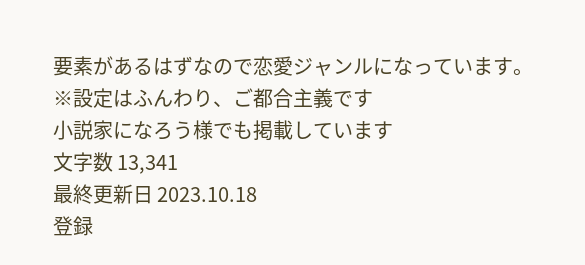要素があるはずなので恋愛ジャンルになっています。
※設定はふんわり、ご都合主義です
小説家になろう様でも掲載しています
文字数 13,341
最終更新日 2023.10.18
登録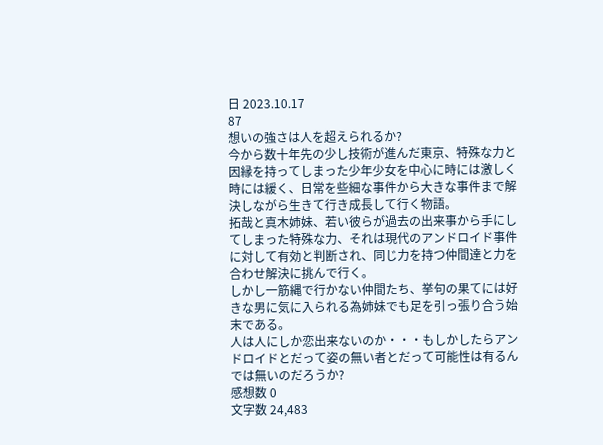日 2023.10.17
87
想いの強さは人を超えられるか?
今から数十年先の少し技術が進んだ東京、特殊な力と因縁を持ってしまった少年少女を中心に時には激しく時には緩く、日常を些細な事件から大きな事件まで解決しながら生きて行き成長して行く物語。
拓哉と真木姉妹、若い彼らが過去の出来事から手にしてしまった特殊な力、それは現代のアンドロイド事件に対して有効と判断され、同じ力を持つ仲間達と力を合わせ解決に挑んで行く。
しかし一筋縄で行かない仲間たち、挙句の果てには好きな男に気に入られる為姉妹でも足を引っ張り合う始末である。
人は人にしか恋出来ないのか・・・もしかしたらアンドロイドとだって姿の無い者とだって可能性は有るんでは無いのだろうか?
感想数 0
文字数 24,483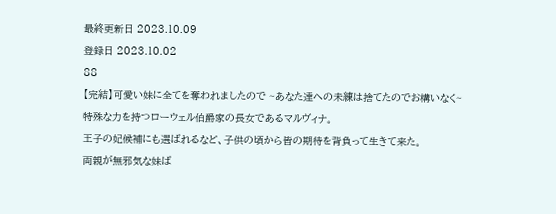最終更新日 2023.10.09
登録日 2023.10.02
88
【完結】可愛い妹に全てを奪われましたので ~あなた達への未練は捨てたのでお構いなく~
特殊な力を持つローウェル伯爵家の長女であるマルヴィナ。
王子の妃候補にも選ばれるなど、子供の頃から皆の期待を背負って生きて来た。
両親が無邪気な妹ば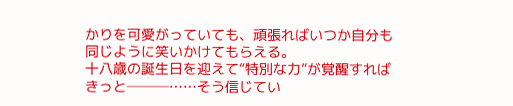かりを可愛がっていても、頑張ればいつか自分も同じように笑いかけてもらえる。
十八歳の誕生日を迎えて“特別な力”が覚醒すればきっと───……そう信じてい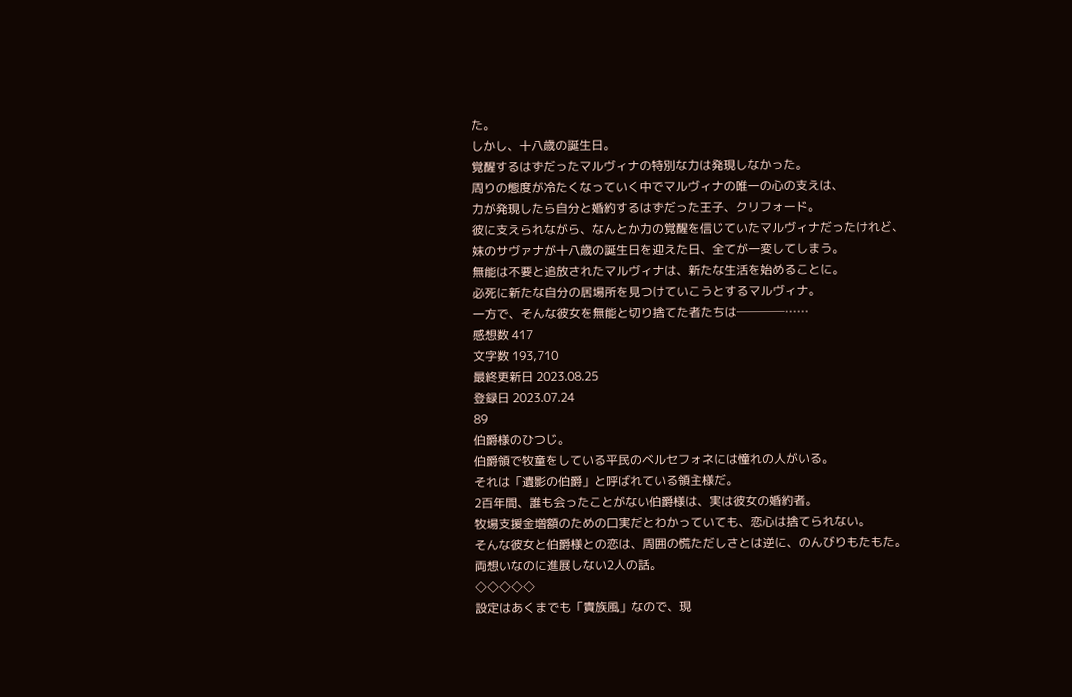た。
しかし、十八歳の誕生日。
覚醒するはずだったマルヴィナの特別な力は発現しなかった。
周りの態度が冷たくなっていく中でマルヴィナの唯一の心の支えは、
力が発現したら自分と婚約するはずだった王子、クリフォード。
彼に支えられながら、なんとか力の覚醒を信じていたマルヴィナだったけれど、
妹のサヴァナが十八歳の誕生日を迎えた日、全てが一変してしまう。
無能は不要と追放されたマルヴィナは、新たな生活を始めることに。
必死に新たな自分の居場所を見つけていこうとするマルヴィナ。
一方で、そんな彼女を無能と切り捨てた者たちは────……
感想数 417
文字数 193,710
最終更新日 2023.08.25
登録日 2023.07.24
89
伯爵様のひつじ。
伯爵領で牧童をしている平民のベルセフォネには憧れの人がいる。
それは「遺影の伯爵」と呼ばれている領主様だ。
2百年間、誰も会ったことがない伯爵様は、実は彼女の婚約者。
牧場支援金増額のための口実だとわかっていても、恋心は捨てられない。
そんな彼女と伯爵様との恋は、周囲の慌ただしさとは逆に、のんびりもたもた。
両想いなのに進展しない2人の話。
◇◇◇◇◇
設定はあくまでも「貴族風」なので、現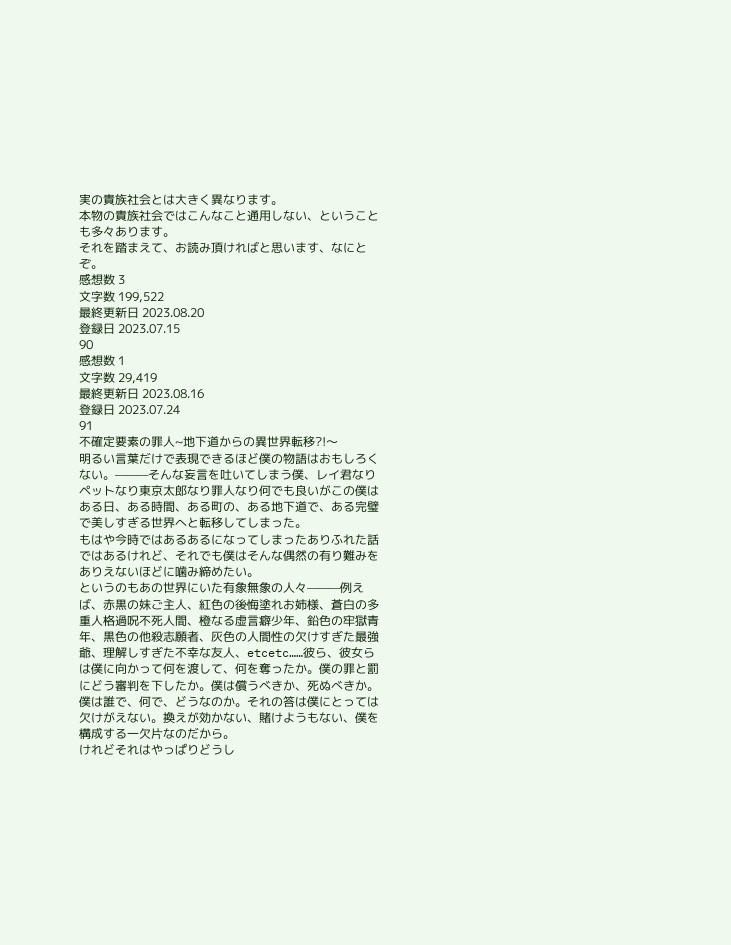実の貴族社会とは大きく異なります。
本物の貴族社会ではこんなこと通用しない、ということも多々あります。
それを踏まえて、お読み頂ければと思います、なにとぞ。
感想数 3
文字数 199,522
最終更新日 2023.08.20
登録日 2023.07.15
90
感想数 1
文字数 29,419
最終更新日 2023.08.16
登録日 2023.07.24
91
不確定要素の罪人~地下道からの異世界転移?!〜
明るい言葉だけで表現できるほど僕の物語はおもしろくない。———そんな妄言を吐いてしまう僕、レイ君なりペットなり東京太郎なり罪人なり何でも良いがこの僕はある日、ある時間、ある町の、ある地下道で、ある完璧で美しすぎる世界へと転移してしまった。
もはや今時ではあるあるになってしまったありふれた話ではあるけれど、それでも僕はそんな偶然の有り難みをありえないほどに噛み締めたい。
というのもあの世界にいた有象無象の人々———例えば、赤黒の妹ご主人、紅色の後悔塗れお姉様、蒼白の多重人格過呪不死人間、橙なる虚言癖少年、鉛色の牢獄青年、黒色の他殺志願者、灰色の人間性の欠けすぎた最強爺、理解しすぎた不幸な友人、etcetc……彼ら、彼女らは僕に向かって何を渡して、何を奪ったか。僕の罪と罰にどう審判を下したか。僕は償うべきか、死ぬべきか。僕は誰で、何で、どうなのか。それの答は僕にとっては欠けがえない。換えが効かない、賭けようもない、僕を構成する一欠片なのだから。
けれどそれはやっぱりどうし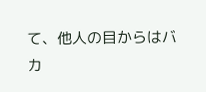て、他人の目からはバカ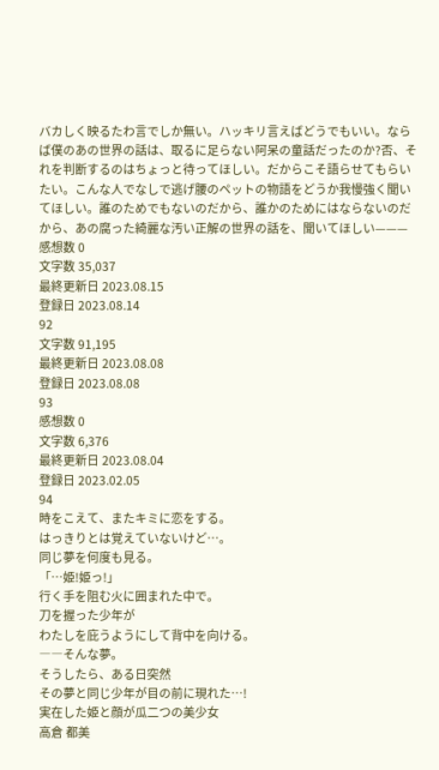バカしく映るたわ言でしか無い。ハッキリ言えばどうでもいい。ならば僕のあの世界の話は、取るに足らない阿呆の童話だったのか?否、それを判断するのはちょっと待ってほしい。だからこそ語らせてもらいたい。こんな人でなしで逃げ腰のペットの物語をどうか我慢強く聞いてほしい。誰のためでもないのだから、誰かのためにはならないのだから、あの腐った綺麗な汚い正解の世界の話を、聞いてほしい———
感想数 0
文字数 35,037
最終更新日 2023.08.15
登録日 2023.08.14
92
文字数 91,195
最終更新日 2023.08.08
登録日 2023.08.08
93
感想数 0
文字数 6,376
最終更新日 2023.08.04
登録日 2023.02.05
94
時をこえて、またキミに恋をする。
はっきりとは覚えていないけど…。
同じ夢を何度も見る。
「…姫!姫っ!」
行く手を阻む火に囲まれた中で。
刀を握った少年が
わたしを庇うようにして背中を向ける。
――そんな夢。
そうしたら、ある日突然
その夢と同じ少年が目の前に現れた…!
実在した姫と顔が瓜二つの美少女
高倉 都美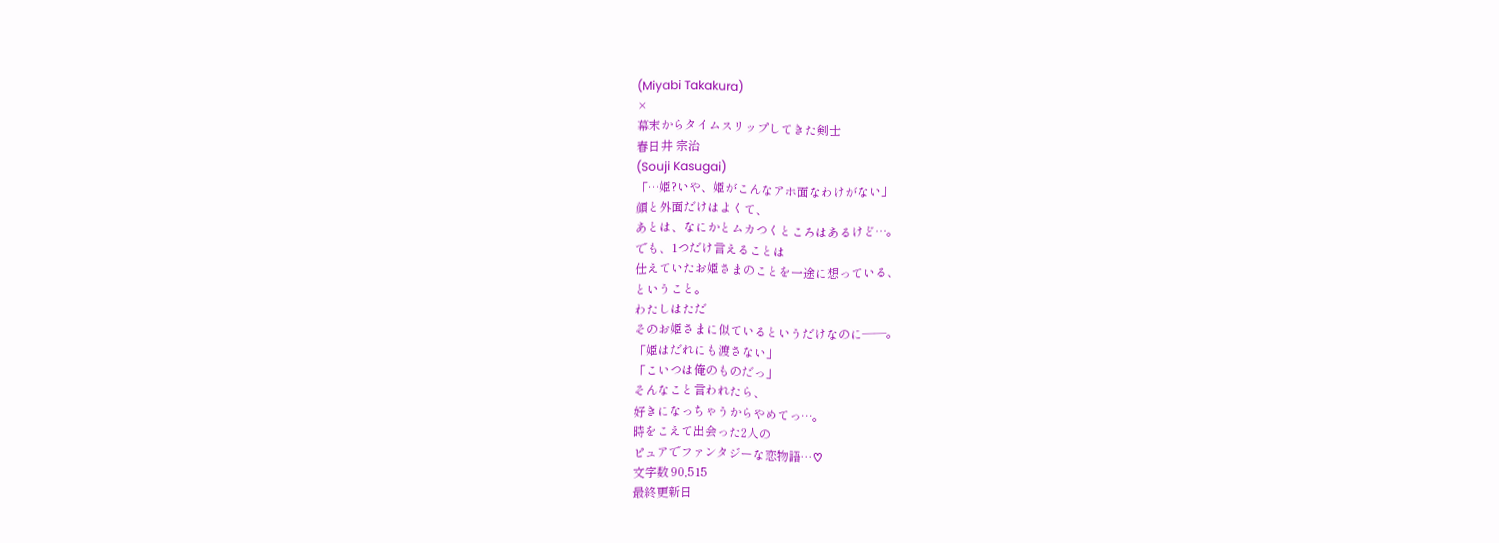(Miyabi Takakura)
×
幕末からタイムスリップしてきた剣士
春日井 宗治
(Souji Kasugai)
「…姫?いや、姫がこんなアホ面なわけがない」
顔と外面だけはよくて、
あとは、なにかとムカつくところはあるけど…。
でも、1つだけ言えることは
仕えていたお姫さまのことを一途に想っている、
ということ。
わたしはただ
そのお姫さまに似ているというだけなのに――。
「姫はだれにも渡さない」
「こいつは俺のものだっ」
そんなこと言われたら、
好きになっちゃうからやめてっ…。
時をこえて出会った2人の
ピュアでファンタジーな恋物語…♡
文字数 90,515
最終更新日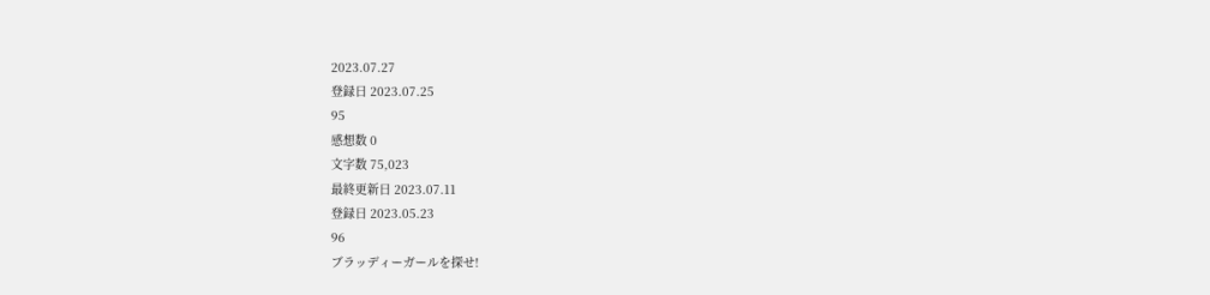2023.07.27
登録日 2023.07.25
95
感想数 0
文字数 75,023
最終更新日 2023.07.11
登録日 2023.05.23
96
ブラッディーガールを探せ!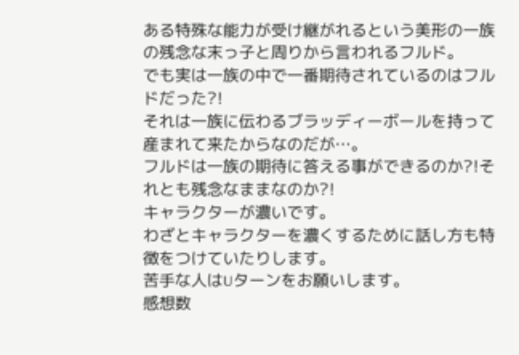ある特殊な能力が受け継がれるという美形の一族の残念な末っ子と周りから言われるフルド。
でも実は一族の中で一番期待されているのはフルドだった?!
それは一族に伝わるブラッディーボールを持って産まれて来たからなのだが…。
フルドは一族の期待に答える事ができるのか?!それとも残念なままなのか?!
キャラクターが濃いです。
わざとキャラクターを濃くするために話し方も特徴をつけていたりします。
苦手な人はUターンをお願いします。
感想数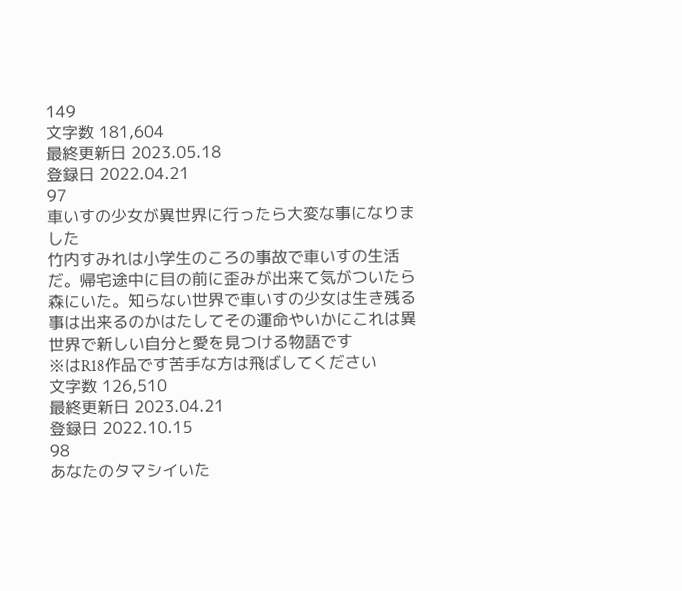149
文字数 181,604
最終更新日 2023.05.18
登録日 2022.04.21
97
車いすの少女が異世界に行ったら大変な事になりました
竹内すみれは小学生のころの事故で車いすの生活だ。帰宅途中に目の前に歪みが出来て気がついたら森にいた。知らない世界で車いすの少女は生き残る事は出来るのかはたしてその運命やいかにこれは異世界で新しい自分と愛を見つける物語です
※はR18作品です苦手な方は飛ばしてください
文字数 126,510
最終更新日 2023.04.21
登録日 2022.10.15
98
あなたのタマシイいた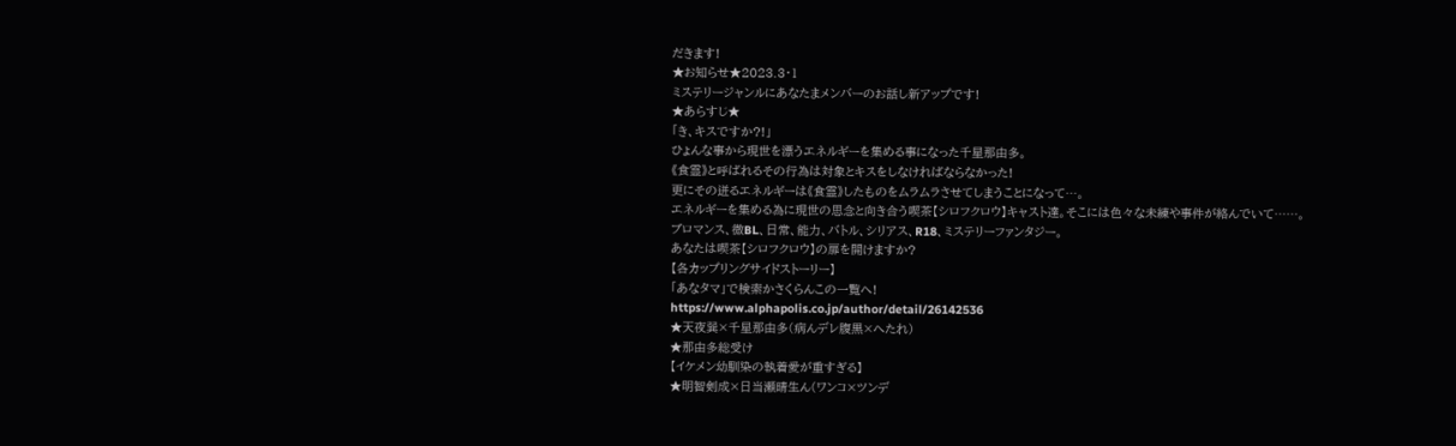だきます!
★お知らせ★2023.3・1
ミステリージャンルにあなたまメンバーのお話し新アップです!
★あらすじ★
「き、キスですか?!」
ひょんな事から現世を漂うエネルギーを集める事になった千星那由多。
《食霊》と呼ばれるその行為は対象とキスをしなければならなかった!
更にその迸るエネルギーは《食霊》したものをムラムラさせてしまうことになって…。
エネルギーを集める為に現世の思念と向き合う喫茶【シロフクロウ】キャスト達。そこには色々な未練や事件が絡んでいて……。
ブロマンス、微BL、日常、能力、バトル、シリアス、R18、ミステリーファンタジー。
あなたは喫茶【シロフクロウ】の扉を開けますか?
【各カップリングサイドストーリー】
「あなタマ」で検索かさくらんこの一覧へ!
https://www.alphapolis.co.jp/author/detail/26142536
★天夜巽×千星那由多(病んデレ腹黒×へたれ)
★那由多総受け
【イケメン幼馴染の執着愛が重すぎる】
★明智剣成×日当瀬晴生ん(ワンコ×ツンデ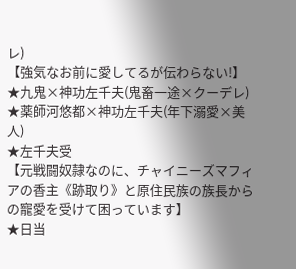レ)
【強気なお前に愛してるが伝わらない!】
★九鬼×神功左千夫(鬼畜一途×クーデレ)
★薬師河悠都×神功左千夫(年下溺愛×美人)
★左千夫受
【元戦闘奴隷なのに、チャイニーズマフィアの香主《跡取り》と原住民族の族長からの寵愛を受けて困っています】
★日当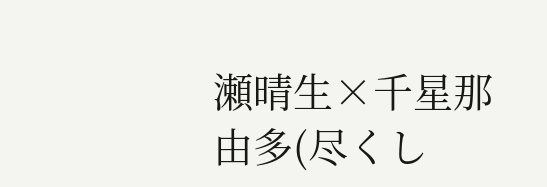瀬晴生×千星那由多(尽くし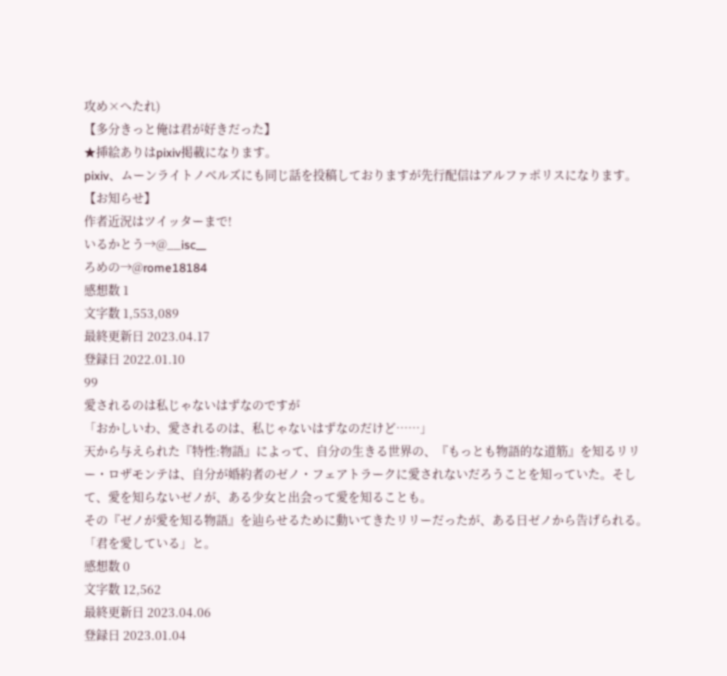攻め×へたれ)
【多分きっと俺は君が好きだった】
★挿絵ありはpixiv掲載になります。
pixiv、ムーンライトノベルズにも同じ話を投稿しておりますが先行配信はアルファポリスになります。
【お知らせ】
作者近況はツイッターまで!
いるかとう→@__isc__
ろめの→@rome18184
感想数 1
文字数 1,553,089
最終更新日 2023.04.17
登録日 2022.01.10
99
愛されるのは私じゃないはずなのですが
「おかしいわ、愛されるのは、私じゃないはずなのだけど……」
天から与えられた『特性:物語』によって、自分の生きる世界の、『もっとも物語的な道筋』を知るリリー・ロザモンテは、自分が婚約者のゼノ・フェアトラークに愛されないだろうことを知っていた。そして、愛を知らないゼノが、ある少女と出会って愛を知ることも。
その『ゼノが愛を知る物語』を辿らせるために動いてきたリリーだったが、ある日ゼノから告げられる。「君を愛している」と。
感想数 0
文字数 12,562
最終更新日 2023.04.06
登録日 2023.01.04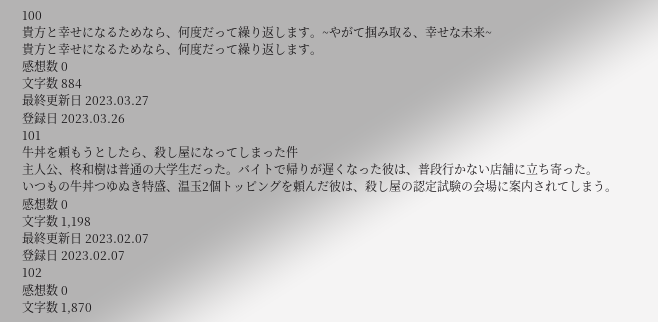100
貴方と幸せになるためなら、何度だって繰り返します。~やがて掴み取る、幸せな未来~
貴方と幸せになるためなら、何度だって繰り返します。
感想数 0
文字数 884
最終更新日 2023.03.27
登録日 2023.03.26
101
牛丼を頼もうとしたら、殺し屋になってしまった件
主人公、柊和樹は普通の大学生だった。バイトで帰りが遅くなった彼は、普段行かない店舗に立ち寄った。
いつもの牛丼つゆぬき特盛、温玉2個トッピングを頼んだ彼は、殺し屋の認定試験の会場に案内されてしまう。
感想数 0
文字数 1,198
最終更新日 2023.02.07
登録日 2023.02.07
102
感想数 0
文字数 1,870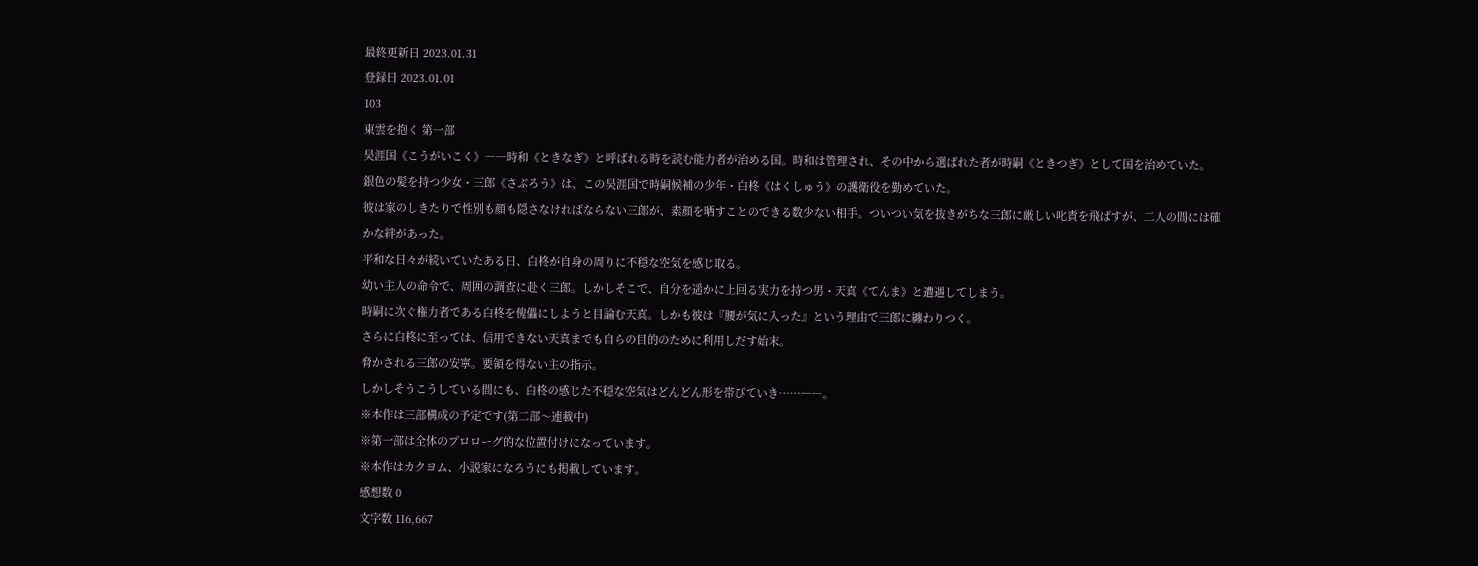最終更新日 2023.01.31
登録日 2023.01.01
103
東雲を抱く 第一部
昊涯国《こうがいこく》――時和《ときなぎ》と呼ばれる時を読む能力者が治める国。時和は管理され、その中から選ばれた者が時嗣《ときつぎ》として国を治めていた。
銀色の髪を持つ少女・三郎《さぶろう》は、この昊涯国で時嗣候補の少年・白柊《はくしゅう》の護衛役を勤めていた。
彼は家のしきたりで性別も顔も隠さなければならない三郎が、素顔を晒すことのできる数少ない相手。ついつい気を抜きがちな三郎に厳しい叱責を飛ばすが、二人の間には確かな絆があった。
平和な日々が続いていたある日、白柊が自身の周りに不穏な空気を感じ取る。
幼い主人の命令で、周囲の調査に赴く三郎。しかしそこで、自分を遥かに上回る実力を持つ男・天真《てんま》と遭遇してしまう。
時嗣に次ぐ権力者である白柊を傀儡にしようと目論む天真。しかも彼は『腰が気に入った』という理由で三郎に纏わりつく。
さらに白柊に至っては、信用できない天真までも自らの目的のために利用しだす始末。
脅かされる三郎の安寧。要領を得ない主の指示。
しかしそうこうしている間にも、白柊の感じた不穏な空気はどんどん形を帯びていき……――。
※本作は三部構成の予定です(第二部〜連載中)
※第一部は全体のプロローグ的な位置付けになっています。
※本作はカクヨム、小説家になろうにも掲載しています。
感想数 0
文字数 116,667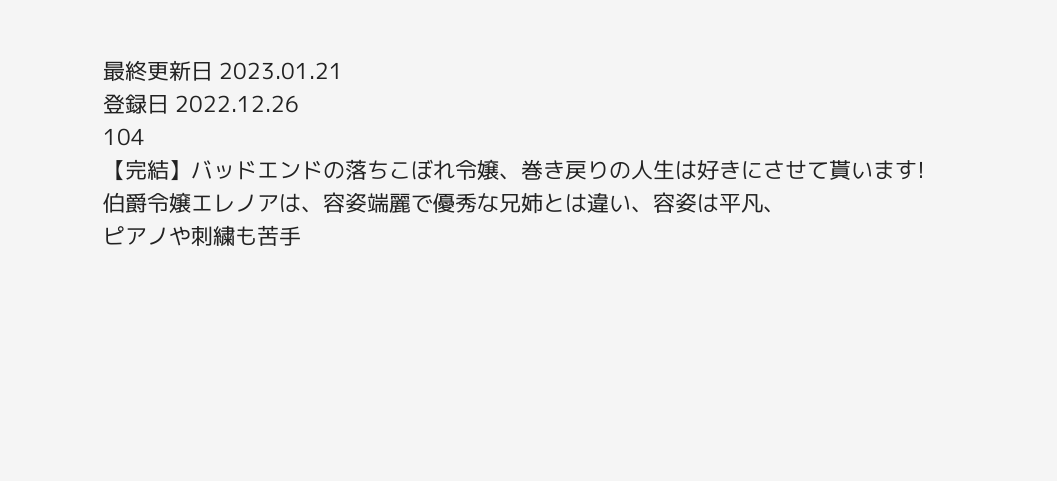最終更新日 2023.01.21
登録日 2022.12.26
104
【完結】バッドエンドの落ちこぼれ令嬢、巻き戻りの人生は好きにさせて貰います!
伯爵令嬢エレノアは、容姿端麗で優秀な兄姉とは違い、容姿は平凡、
ピアノや刺繍も苦手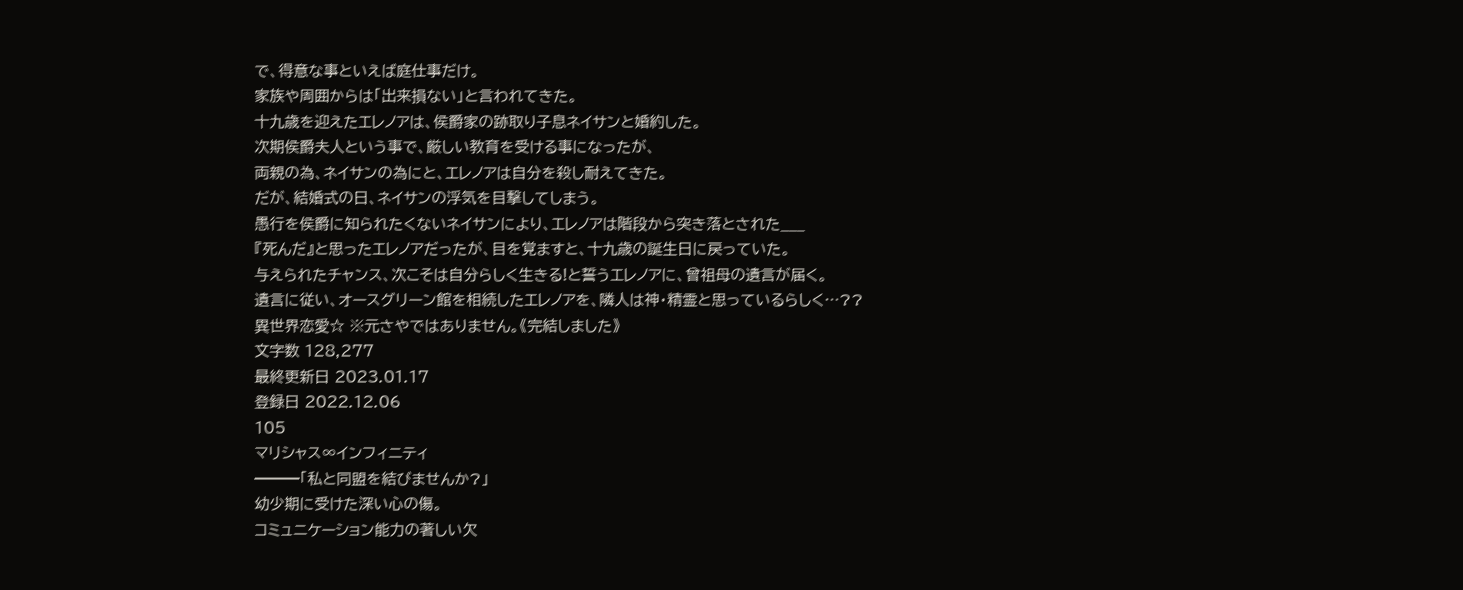で、得意な事といえば庭仕事だけ。
家族や周囲からは「出来損ない」と言われてきた。
十九歳を迎えたエレノアは、侯爵家の跡取り子息ネイサンと婚約した。
次期侯爵夫人という事で、厳しい教育を受ける事になったが、
両親の為、ネイサンの為にと、エレノアは自分を殺し耐えてきた。
だが、結婚式の日、ネイサンの浮気を目撃してしまう。
愚行を侯爵に知られたくないネイサンにより、エレノアは階段から突き落とされた___
『死んだ』と思ったエレノアだったが、目を覚ますと、十九歳の誕生日に戻っていた。
与えられたチャンス、次こそは自分らしく生きる!と誓うエレノアに、曾祖母の遺言が届く。
遺言に従い、オースグリーン館を相続したエレノアを、隣人は神・精霊と思っているらしく…??
異世界恋愛☆ ※元さやではありません。《完結しました》
文字数 128,277
最終更新日 2023.01.17
登録日 2022.12.06
105
マリシャス∞インフィニティ
━━━「私と同盟を結びませんか?」
幼少期に受けた深い心の傷。
コミュニケーション能力の著しい欠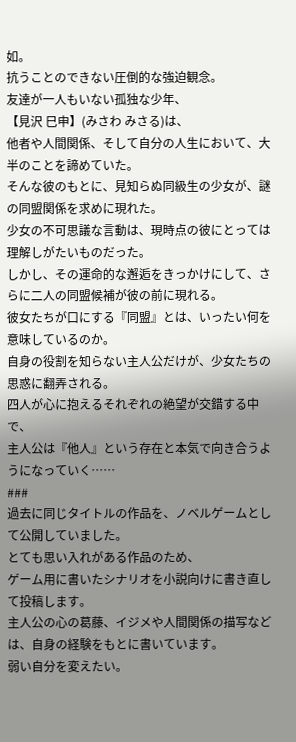如。
抗うことのできない圧倒的な強迫観念。
友達が一人もいない孤独な少年、
【見沢 巳申】(みさわ みさる)は、
他者や人間関係、そして自分の人生において、大半のことを諦めていた。
そんな彼のもとに、見知らぬ同級生の少女が、謎の同盟関係を求めに現れた。
少女の不可思議な言動は、現時点の彼にとっては理解しがたいものだった。
しかし、その運命的な邂逅をきっかけにして、さらに二人の同盟候補が彼の前に現れる。
彼女たちが口にする『同盟』とは、いったい何を意味しているのか。
自身の役割を知らない主人公だけが、少女たちの思惑に翻弄される。
四人が心に抱えるそれぞれの絶望が交錯する中で、
主人公は『他人』という存在と本気で向き合うようになっていく……
###
過去に同じタイトルの作品を、ノベルゲームとして公開していました。
とても思い入れがある作品のため、
ゲーム用に書いたシナリオを小説向けに書き直して投稿します。
主人公の心の葛藤、イジメや人間関係の描写などは、自身の経験をもとに書いています。
弱い自分を変えたい。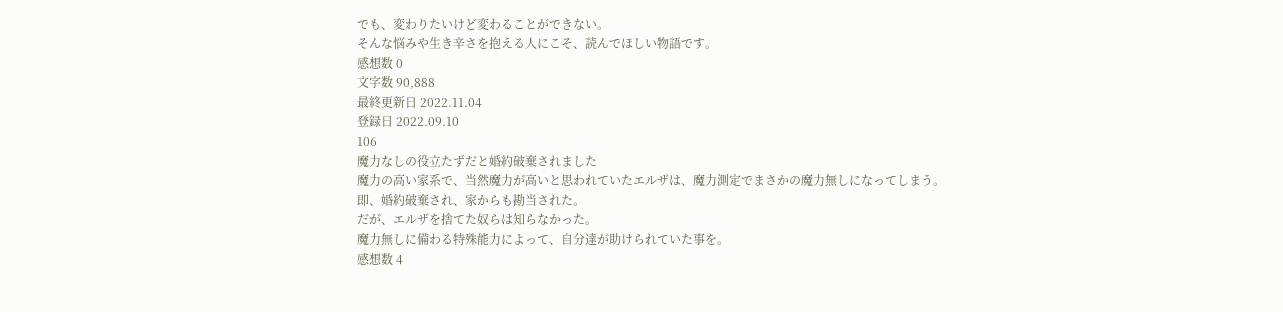でも、変わりたいけど変わることができない。
そんな悩みや生き辛さを抱える人にこそ、読んでほしい物語です。
感想数 0
文字数 90,888
最終更新日 2022.11.04
登録日 2022.09.10
106
魔力なしの役立たずだと婚約破棄されました
魔力の高い家系で、当然魔力が高いと思われていたエルザは、魔力測定でまさかの魔力無しになってしまう。
即、婚約破棄され、家からも勘当された。
だが、エルザを捨てた奴らは知らなかった。
魔力無しに備わる特殊能力によって、自分達が助けられていた事を。
感想数 4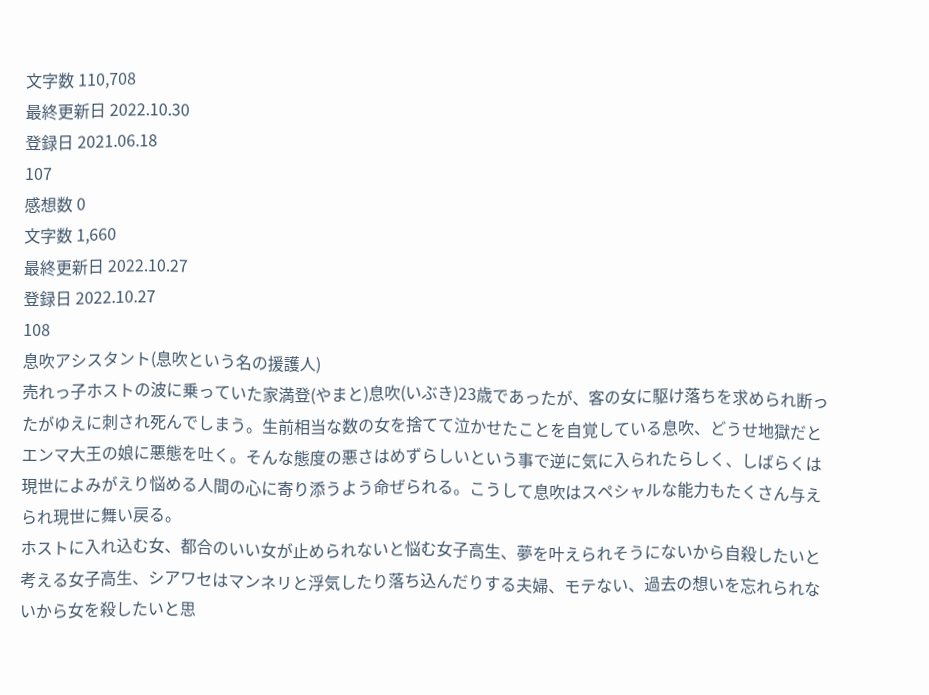文字数 110,708
最終更新日 2022.10.30
登録日 2021.06.18
107
感想数 0
文字数 1,660
最終更新日 2022.10.27
登録日 2022.10.27
108
息吹アシスタント(息吹という名の援護人)
売れっ子ホストの波に乗っていた家満登(やまと)息吹(いぶき)23歳であったが、客の女に駆け落ちを求められ断ったがゆえに刺され死んでしまう。生前相当な数の女を捨てて泣かせたことを自覚している息吹、どうせ地獄だとエンマ大王の娘に悪態を吐く。そんな態度の悪さはめずらしいという事で逆に気に入られたらしく、しばらくは現世によみがえり悩める人間の心に寄り添うよう命ぜられる。こうして息吹はスペシャルな能力もたくさん与えられ現世に舞い戻る。
ホストに入れ込む女、都合のいい女が止められないと悩む女子高生、夢を叶えられそうにないから自殺したいと考える女子高生、シアワセはマンネリと浮気したり落ち込んだりする夫婦、モテない、過去の想いを忘れられないから女を殺したいと思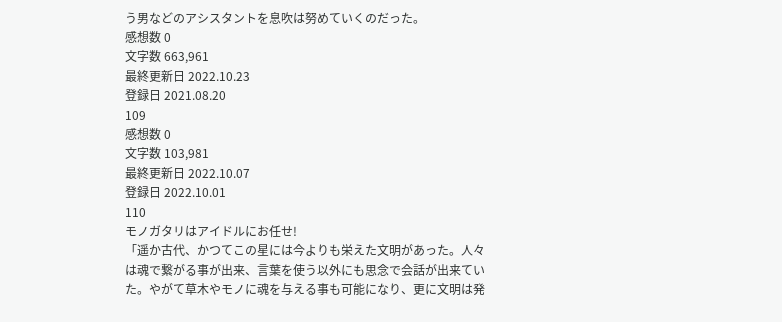う男などのアシスタントを息吹は努めていくのだった。
感想数 0
文字数 663,961
最終更新日 2022.10.23
登録日 2021.08.20
109
感想数 0
文字数 103,981
最終更新日 2022.10.07
登録日 2022.10.01
110
モノガタリはアイドルにお任せ!
「遥か古代、かつてこの星には今よりも栄えた文明があった。人々は魂で繋がる事が出来、言葉を使う以外にも思念で会話が出来ていた。やがて草木やモノに魂を与える事も可能になり、更に文明は発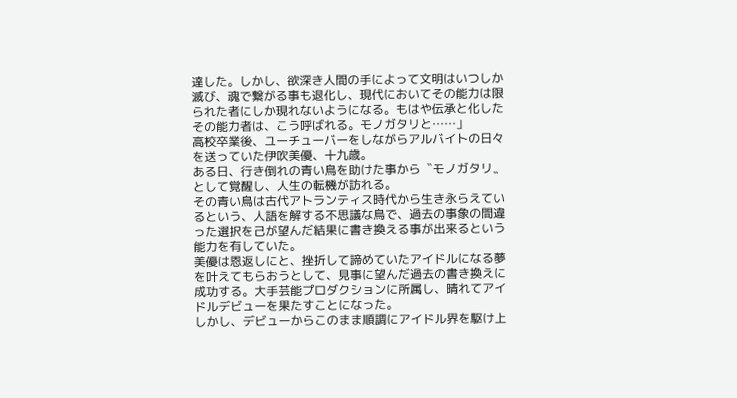達した。しかし、欲深き人間の手によって文明はいつしか滅び、魂で繋がる事も退化し、現代においてその能力は限られた者にしか現れないようになる。もはや伝承と化したその能力者は、こう呼ばれる。モノガタリと……」
高校卒業後、ユーチューバーをしながらアルバイトの日々を送っていた伊吹美優、十九歳。
ある日、行き倒れの青い鳥を助けた事から〝モノガタリ〟として覚醒し、人生の転機が訪れる。
その青い鳥は古代アトランティス時代から生き永らえているという、人語を解する不思議な鳥で、過去の事象の間違った選択を己が望んだ結果に書き換える事が出来るという能力を有していた。
美優は恩返しにと、挫折して諦めていたアイドルになる夢を叶えてもらおうとして、見事に望んだ過去の書き換えに成功する。大手芸能プロダクションに所属し、晴れてアイドルデビューを果たすことになった。
しかし、デビューからこのまま順調にアイドル界を駆け上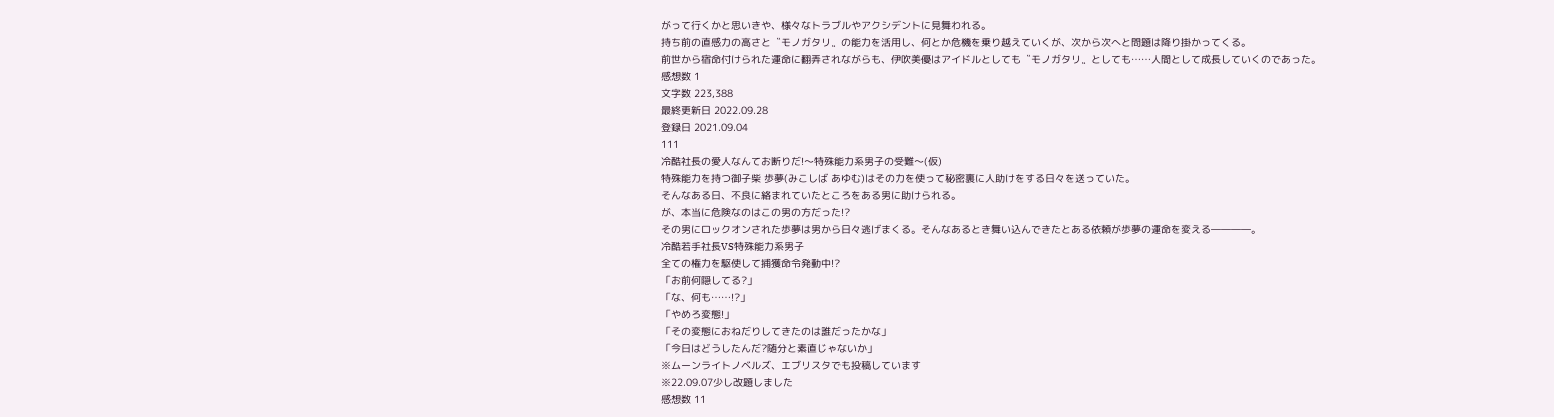がって行くかと思いきや、様々なトラブルやアクシデントに見舞われる。
持ち前の直感力の高さと〝モノガタリ〟の能力を活用し、何とか危機を乗り越えていくが、次から次へと問題は降り掛かってくる。
前世から宿命付けられた運命に翻弄されながらも、伊吹美優はアイドルとしても〝モノガタリ〟としても……人間として成長していくのであった。
感想数 1
文字数 223,388
最終更新日 2022.09.28
登録日 2021.09.04
111
冷酷社長の愛人なんてお断りだ!〜特殊能力系男子の受難〜(仮)
特殊能力を持つ御子柴 歩夢(みこしば あゆむ)はその力を使って秘密裏に人助けをする日々を送っていた。
そんなある日、不良に絡まれていたところをある男に助けられる。
が、本当に危険なのはこの男の方だった!?
その男にロックオンされた歩夢は男から日々逃げまくる。そんなあるとき舞い込んできたとある依頼が歩夢の運命を変える――――。
冷酷若手社長VS特殊能力系男子
全ての権力を駆使して捕獲命令発動中!?
「お前何隠してる?」
「な、何も……!?」
「やめろ変態!」
「その変態におねだりしてきたのは誰だったかな」
「今日はどうしたんだ?随分と素直じゃないか」
※ムーンライトノベルズ、エブリスタでも投稿しています
※22.09.07少し改題しました
感想数 11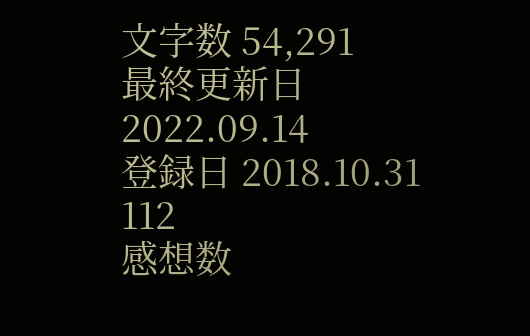文字数 54,291
最終更新日 2022.09.14
登録日 2018.10.31
112
感想数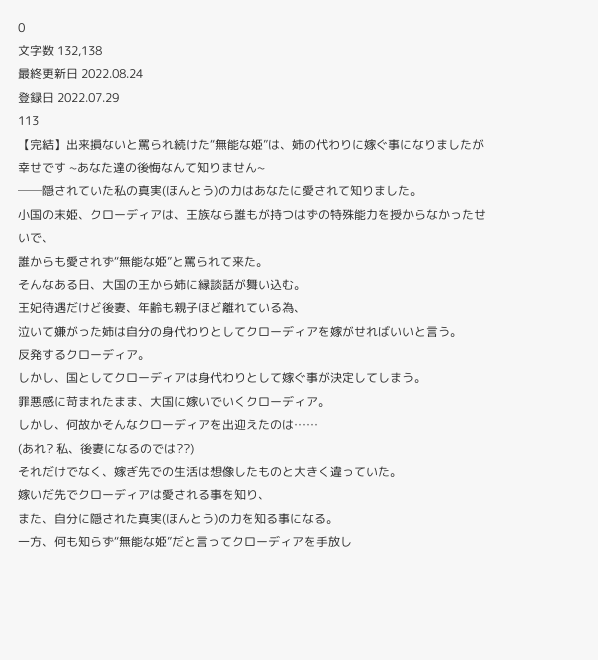0
文字数 132,138
最終更新日 2022.08.24
登録日 2022.07.29
113
【完結】出来損ないと罵られ続けた“無能な姫”は、姉の代わりに嫁ぐ事になりましたが幸せです ~あなた達の後悔なんて知りません~
──隠されていた私の真実(ほんとう)の力はあなたに愛されて知りました。
小国の末姫、クローディアは、王族なら誰もが持つはずの特殊能力を授からなかったせいで、
誰からも愛されず“無能な姫”と罵られて来た。
そんなある日、大国の王から姉に縁談話が舞い込む。
王妃待遇だけど後妻、年齢も親子ほど離れている為、
泣いて嫌がった姉は自分の身代わりとしてクローディアを嫁がせればいいと言う。
反発するクローディア。
しかし、国としてクローディアは身代わりとして嫁ぐ事が決定してしまう。
罪悪感に苛まれたまま、大国に嫁いでいくクローディア。
しかし、何故かそんなクローディアを出迎えたのは……
(あれ? 私、後妻になるのでは??)
それだけでなく、嫁ぎ先での生活は想像したものと大きく違っていた。
嫁いだ先でクローディアは愛される事を知り、
また、自分に隠された真実(ほんとう)の力を知る事になる。
一方、何も知らず“無能な姫”だと言ってクローディアを手放し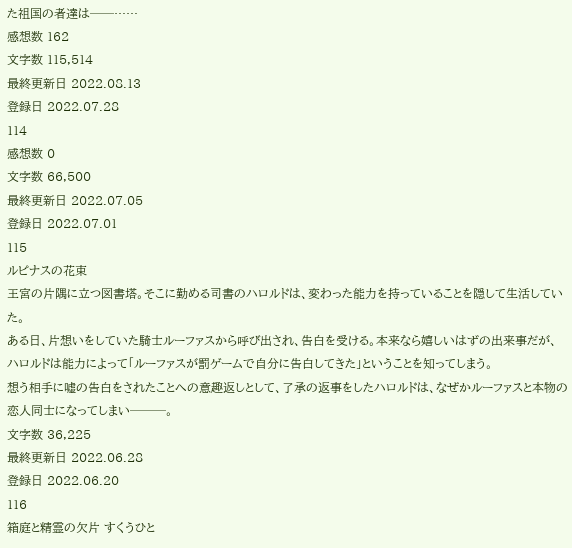た祖国の者達は──……
感想数 162
文字数 115,514
最終更新日 2022.08.13
登録日 2022.07.28
114
感想数 0
文字数 66,500
最終更新日 2022.07.05
登録日 2022.07.01
115
ルピナスの花束
王宮の片隅に立つ図書塔。そこに勤める司書のハロルドは、変わった能力を持っていることを隠して生活していた。
ある日、片想いをしていた騎士ルーファスから呼び出され、告白を受ける。本来なら嬉しいはずの出来事だが、ハロルドは能力によって「ルーファスが罰ゲームで自分に告白してきた」ということを知ってしまう。
想う相手に嘘の告白をされたことへの意趣返しとして、了承の返事をしたハロルドは、なぜかルーファスと本物の恋人同士になってしまい───。
文字数 36,225
最終更新日 2022.06.28
登録日 2022.06.20
116
箱庭と精霊の欠片 すくうひと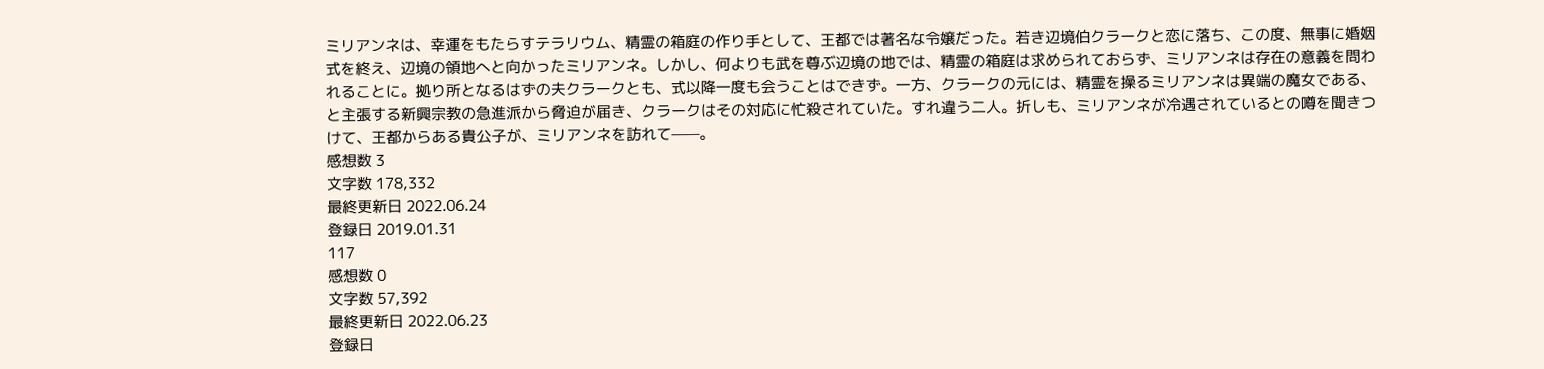ミリアンネは、幸運をもたらすテラリウム、精霊の箱庭の作り手として、王都では著名な令嬢だった。若き辺境伯クラークと恋に落ち、この度、無事に婚姻式を終え、辺境の領地へと向かったミリアンネ。しかし、何よりも武を尊ぶ辺境の地では、精霊の箱庭は求められておらず、ミリアンネは存在の意義を問われることに。拠り所となるはずの夫クラークとも、式以降一度も会うことはできず。一方、クラークの元には、精霊を操るミリアンネは異端の魔女である、と主張する新興宗教の急進派から脅迫が届き、クラークはその対応に忙殺されていた。すれ違う二人。折しも、ミリアンネが冷遇されているとの噂を聞きつけて、王都からある貴公子が、ミリアンネを訪れて——。
感想数 3
文字数 178,332
最終更新日 2022.06.24
登録日 2019.01.31
117
感想数 0
文字数 57,392
最終更新日 2022.06.23
登録日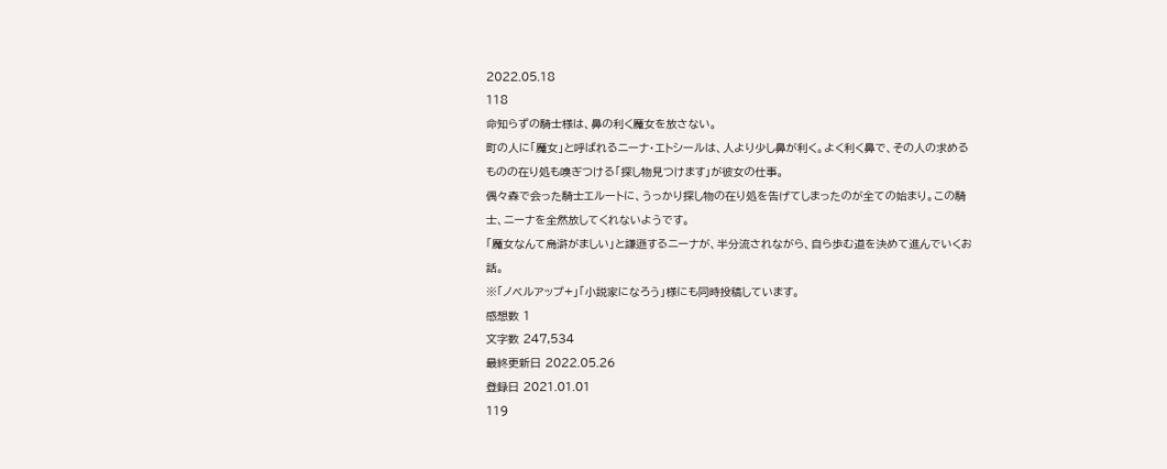2022.05.18
118
命知らずの騎士様は、鼻の利く魔女を放さない。
町の人に「魔女」と呼ばれるニーナ・エトシールは、人より少し鼻が利く。よく利く鼻で、その人の求めるものの在り処も嗅ぎつける「探し物見つけます」が彼女の仕事。
偶々森で会った騎士エルートに、うっかり探し物の在り処を告げてしまったのが全ての始まり。この騎士、ニーナを全然放してくれないようです。
「魔女なんて烏滸がましい」と謙遜するニーナが、半分流されながら、自ら歩む道を決めて進んでいくお話。
※「ノベルアップ+」「小説家になろう」様にも同時投稿しています。
感想数 1
文字数 247,534
最終更新日 2022.05.26
登録日 2021.01.01
119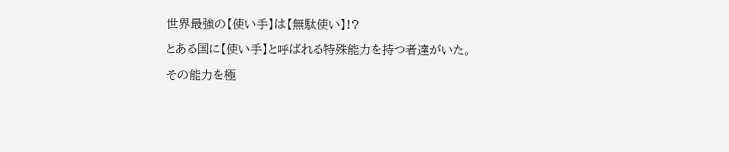世界最強の【使い手】は【無駄使い】!?
とある国に【使い手】と呼ばれる特殊能力を持つ者達がいた。
その能力を極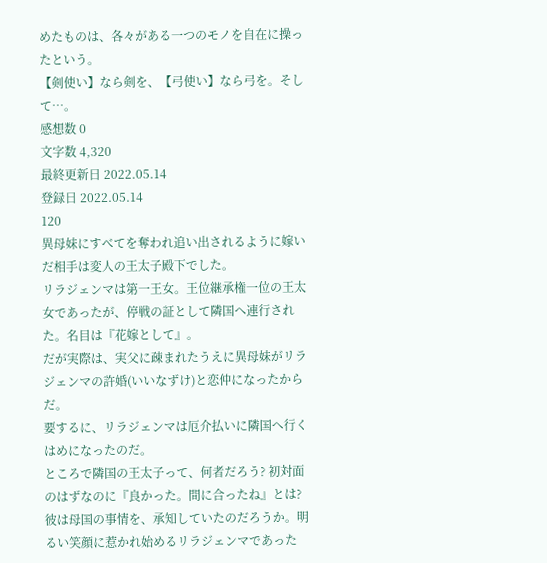めたものは、各々がある一つのモノを自在に操ったという。
【剣使い】なら剣を、【弓使い】なら弓を。そして…。
感想数 0
文字数 4,320
最終更新日 2022.05.14
登録日 2022.05.14
120
異母妹にすべてを奪われ追い出されるように嫁いだ相手は変人の王太子殿下でした。
リラジェンマは第一王女。王位継承権一位の王太女であったが、停戦の証として隣国へ連行された。名目は『花嫁として』。
だが実際は、実父に疎まれたうえに異母妹がリラジェンマの許婚(いいなずけ)と恋仲になったからだ。
要するに、リラジェンマは厄介払いに隣国へ行くはめになったのだ。
ところで隣国の王太子って、何者だろう? 初対面のはずなのに『良かった。間に合ったね』とは? 彼は母国の事情を、承知していたのだろうか。明るい笑顔に惹かれ始めるリラジェンマであった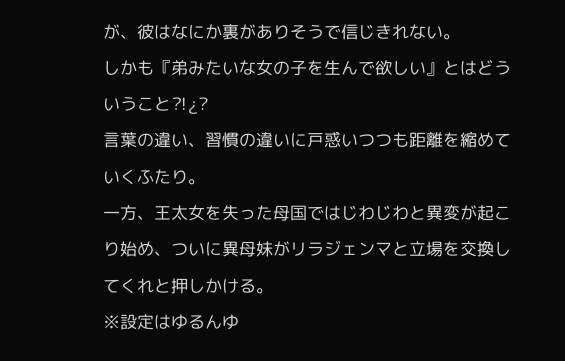が、彼はなにか裏がありそうで信じきれない。
しかも『弟みたいな女の子を生んで欲しい』とはどういうこと⁈¿?
言葉の違い、習慣の違いに戸惑いつつも距離を縮めていくふたり。
一方、王太女を失った母国ではじわじわと異変が起こり始め、ついに異母妹がリラジェンマと立場を交換してくれと押しかける。
※設定はゆるんゆ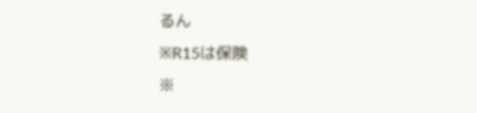るん
※R15は保険
※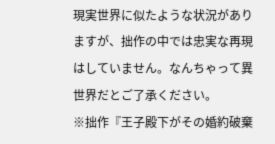現実世界に似たような状況がありますが、拙作の中では忠実な再現はしていません。なんちゃって異世界だとご了承ください。
※拙作『王子殿下がその婚約破棄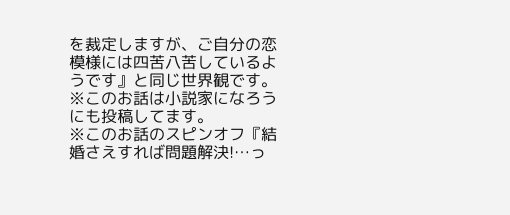を裁定しますが、ご自分の恋模様には四苦八苦しているようです』と同じ世界観です。
※このお話は小説家になろうにも投稿してます。
※このお話のスピンオフ『結婚さえすれば問題解決!…っ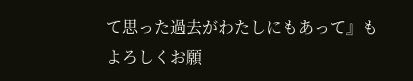て思った過去がわたしにもあって』もよろしくお願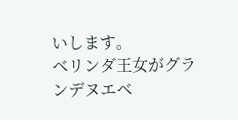いします。
ベリンダ王女がグランデヌエベ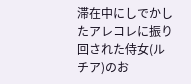滞在中にしでかしたアレコレに振り回された侍女(ルチア)のお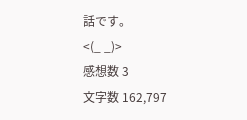話です。
<(_ _)>
感想数 3
文字数 162,797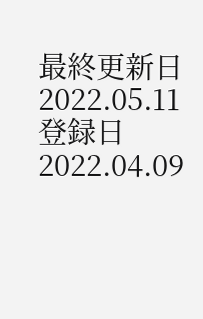最終更新日 2022.05.11
登録日 2022.04.09